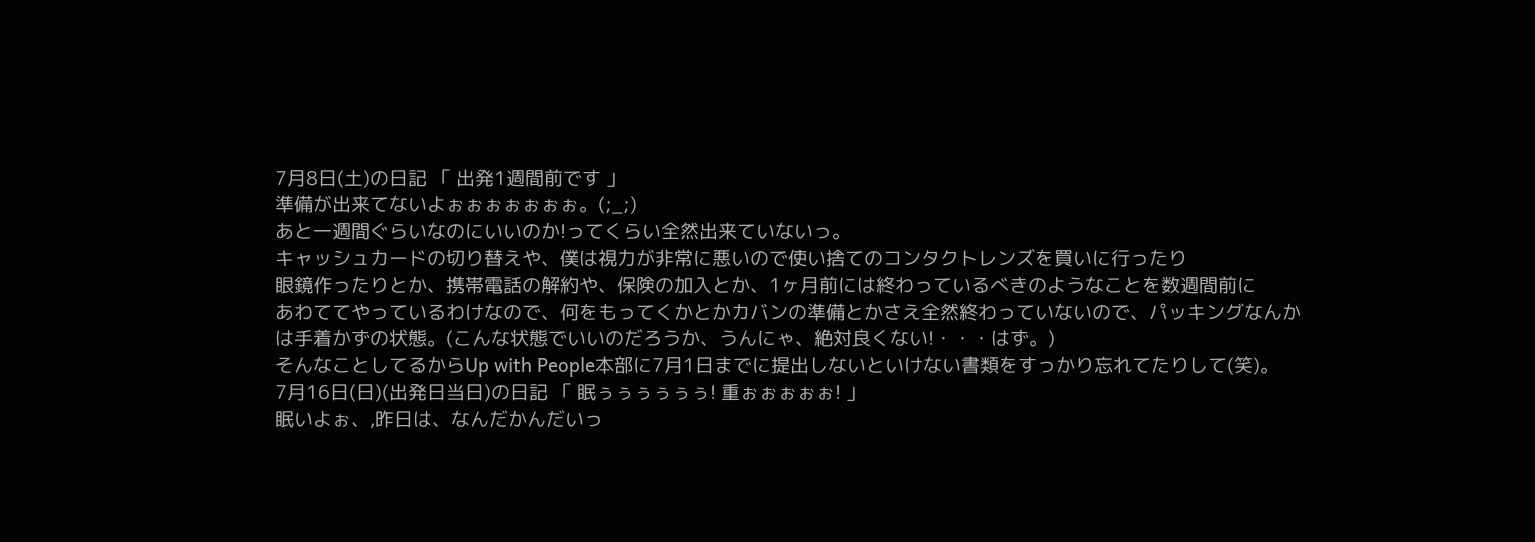7月8日(土)の日記 「 出発1週間前です 」
準備が出来てないよぉぉぉぉぉぉぉ。(;_;)
あと一週間ぐらいなのにいいのか!ってくらい全然出来ていないっ。
キャッシュカードの切り替えや、僕は視力が非常に悪いので使い捨てのコンタクトレンズを買いに行ったり
眼鏡作ったりとか、携帯電話の解約や、保険の加入とか、1ヶ月前には終わっているべきのようなことを数週間前に
あわててやっているわけなので、何をもってくかとかカバンの準備とかさえ全然終わっていないので、パッキングなんか
は手着かずの状態。(こんな状態でいいのだろうか、うんにゃ、絶対良くない!・・・はず。)
そんなことしてるからUp with People本部に7月1日までに提出しないといけない書類をすっかり忘れてたりして(笑)。
7月16日(日)(出発日当日)の日記 「 眠ぅぅぅぅぅぅ! 重ぉぉぉぉぉ! 」
眠いよぉ、,昨日は、なんだかんだいっ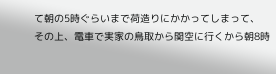て朝の5時ぐらいまで荷造りにかかってしまって、
その上、電車で実家の鳥取から関空に行くから朝8時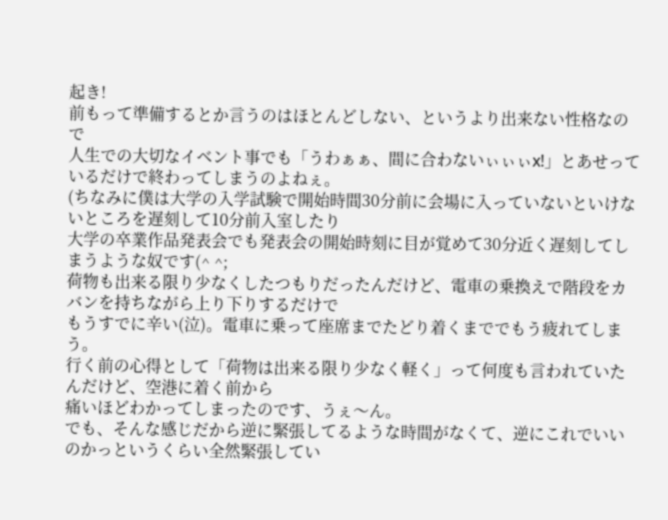起き!
前もって準備するとか言うのはほとんどしない、というより出来ない性格なので
人生での大切なイベント事でも「うわぁぁ、間に合わないぃぃぃx!」とあせっているだけで終わってしまうのよねぇ。
(ちなみに僕は大学の入学試験で開始時間30分前に会場に入っていないといけないところを遅刻して10分前入室したり
大学の卒業作品発表会でも発表会の開始時刻に目が覚めて30分近く遅刻してしまうような奴です(^ ^;
荷物も出来る限り少なくしたつもりだったんだけど、電車の乗換えで階段をカバンを持ちながら上り下りするだけで
もうすでに辛い(泣)。電車に乗って座席までたどり着くまででもう疲れてしまう。
行く前の心得として「荷物は出来る限り少なく軽く」って何度も言われていたんだけど、空港に着く前から
痛いほどわかってしまったのです、うぇ〜ん。
でも、そんな感じだから逆に緊張してるような時間がなくて、逆にこれでいいのかっというくらい全然緊張してい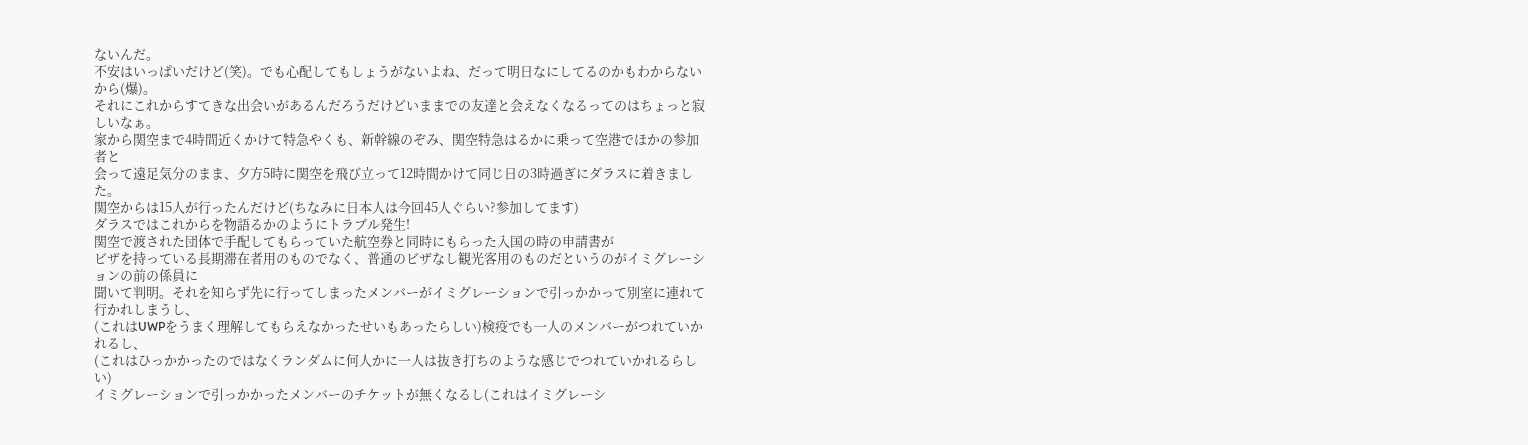ないんだ。
不安はいっぱいだけど(笑)。でも心配してもしょうがないよね、だって明日なにしてるのかもわからないから(爆)。
それにこれからすてきな出会いがあるんだろうだけどいままでの友達と会えなくなるってのはちょっと寂しいなぁ。
家から関空まで4時間近くかけて特急やくも、新幹線のぞみ、関空特急はるかに乗って空港でほかの参加者と
会って遠足気分のまま、夕方5時に関空を飛び立って12時間かけて同じ日の3時過ぎにダラスに着きました。
関空からは15人が行ったんだけど(ちなみに日本人は今回45人ぐらい?参加してます)
ダラスではこれからを物語るかのようにトラブル発生!
関空で渡された団体で手配してもらっていた航空券と同時にもらった入国の時の申請書が
ビザを持っている長期滞在者用のものでなく、普通のビザなし観光客用のものだというのがイミグレーションの前の係員に
聞いて判明。それを知らず先に行ってしまったメンバーがイミグレーションで引っかかって別室に連れて行かれしまうし、
(これはUWPをうまく理解してもらえなかったせいもあったらしい)検疫でも一人のメンバーがつれていかれるし、
(これはひっかかったのではなくランダムに何人かに一人は抜き打ちのような感じでつれていかれるらしい)
イミグレーションで引っかかったメンバーのチケットが無くなるし(これはイミグレーシ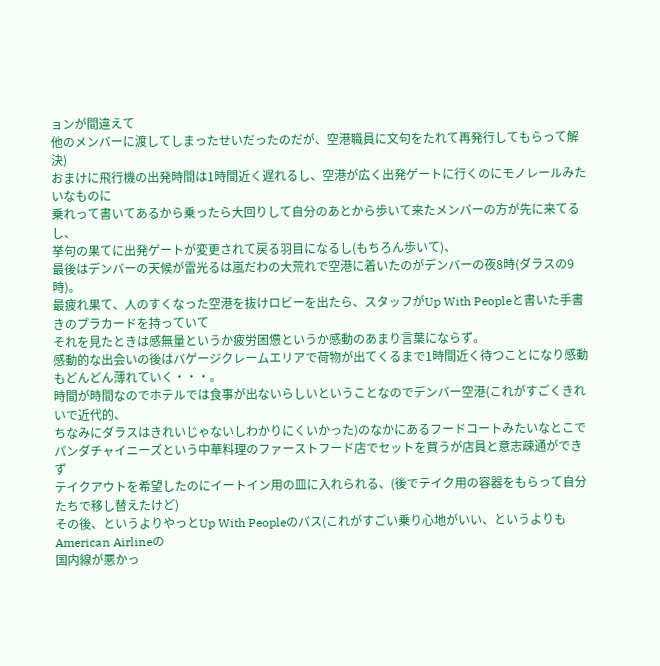ョンが間違えて
他のメンバーに渡してしまったせいだったのだが、空港職員に文句をたれて再発行してもらって解決)
おまけに飛行機の出発時間は1時間近く遅れるし、空港が広く出発ゲートに行くのにモノレールみたいなものに
乗れって書いてあるから乗ったら大回りして自分のあとから歩いて来たメンバーの方が先に来てるし、
挙句の果てに出発ゲートが変更されて戻る羽目になるし(もちろん歩いて)、
最後はデンバーの天候が雷光るは嵐だわの大荒れで空港に着いたのがデンバーの夜8時(ダラスの9時)。
最疲れ果て、人のすくなった空港を抜けロビーを出たら、スタッフがUp With Peopleと書いた手書きのプラカードを持っていて
それを見たときは感無量というか疲労困憊というか感動のあまり言葉にならず。
感動的な出会いの後はバゲージクレームエリアで荷物が出てくるまで1時間近く待つことになり感動もどんどん薄れていく・・・。
時間が時間なのでホテルでは食事が出ないらしいということなのでデンバー空港(これがすごくきれいで近代的、
ちなみにダラスはきれいじゃないしわかりにくいかった)のなかにあるフードコートみたいなとこで
パンダチャイニーズという中華料理のファーストフード店でセットを買うが店員と意志疎通ができず
テイクアウトを希望したのにイートイン用の皿に入れられる、(後でテイク用の容器をもらって自分たちで移し替えたけど)
その後、というよりやっとUp With Peopleのバス(これがすごい乗り心地がいい、というよりもAmerican Airlineの
国内線が悪かっ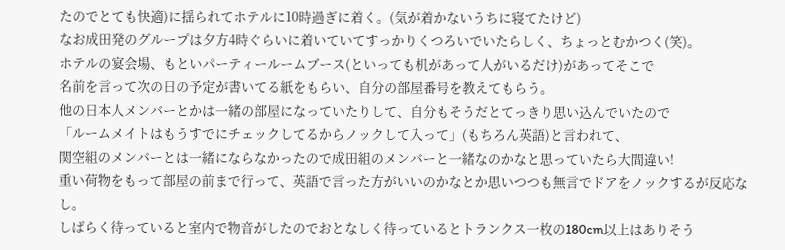たのでとても快適)に揺られてホテルに10時過ぎに着く。(気が着かないうちに寝てたけど)
なお成田発のグループは夕方4時ぐらいに着いていてすっかりくつろいでいたらしく、ちょっとむかつく(笑)。
ホテルの宴会場、もといパーティールームブース(といっても机があって人がいるだけ)があってそこで
名前を言って次の日の予定が書いてる紙をもらい、自分の部屋番号を教えてもらう。
他の日本人メンバーとかは一緒の部屋になっていたりして、自分もそうだとてっきり思い込んでいたので
「ルームメイトはもうすでにチェックしてるからノックして入って」(もちろん英語)と言われて、
関空組のメンバーとは一緒にならなかったので成田組のメンバーと一緒なのかなと思っていたら大間違い!
重い荷物をもって部屋の前まで行って、英語で言った方がいいのかなとか思いつつも無言でドアをノックするが反応なし。
しばらく待っていると室内で物音がしたのでおとなしく待っているとトランクス一枚の180cm以上はありそう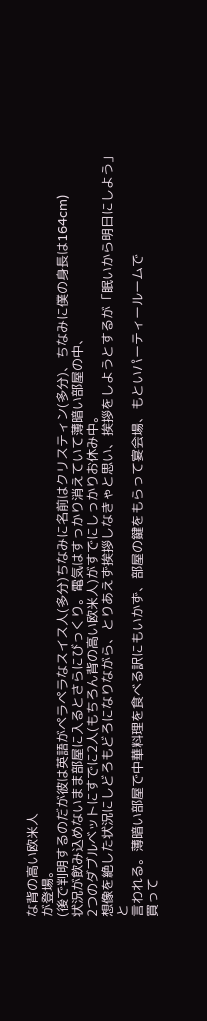な背の高い欧米人
が登場。
(後で判明するのだが彼は英語がペラペラなスイス人(多分)ちなみに名前はクリスティン(多分)、ちなみに僕の身長は164cm)
状況が飲み込めないまま部屋に入るとさらにびっくり。電気はすっかり消えていて薄暗い部屋の中、
2つのダブルベットにすでに2人(もちろん背の高い欧米人)がすでにしっかりお休み中。
想像を絶した状況にしどろもどろになりながら、とりあえず挨拶しなきゃと思い、挨拶をしようとするが「眠いから明日にしよう」と
言われる。薄暗い部屋で中華料理を食べる訳にもいかず、部屋の鍵をもらって宴会場、もといパーティールームで
買って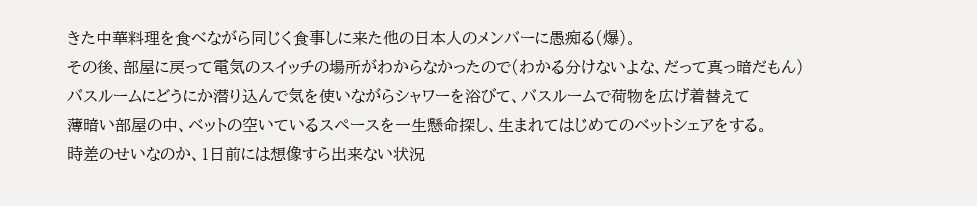きた中華料理を食べながら同じく食事しに来た他の日本人のメンバーに愚痴る(爆)。
その後、部屋に戻って電気のスイッチの場所がわからなかったので(わかる分けないよな、だって真っ暗だもん)
バスルームにどうにか潜り込んで気を使いながらシャワーを浴びて、バスルームで荷物を広げ着替えて
薄暗い部屋の中、ベットの空いているスペースを一生懸命探し、生まれてはじめてのベットシェアをする。
時差のせいなのか、1日前には想像すら出来ない状況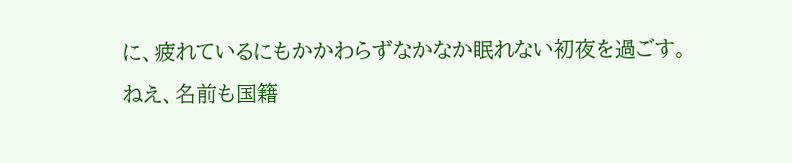に、疲れているにもかかわらずなかなか眠れない初夜を過ごす。
ねえ、名前も国籍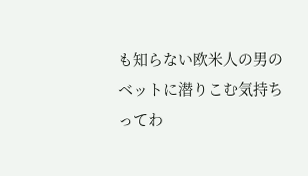も知らない欧米人の男のベットに潜りこむ気持ちってわ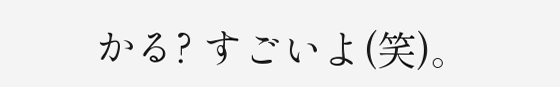かる? すごいよ(笑)。